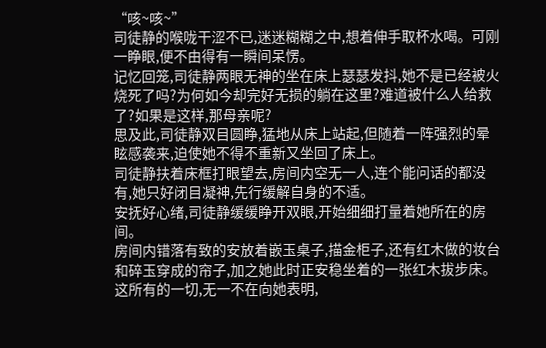“咳~咳~”
司徒静的喉咙干涩不已,迷迷糊糊之中,想着伸手取杯水喝。可刚一睁眼,便不由得有一瞬间呆愣。
记忆回笼,司徒静两眼无神的坐在床上瑟瑟发抖,她不是已经被火烧死了吗?为何如今却完好无损的躺在这里?难道被什么人给救了?如果是这样,那母亲呢?
思及此,司徒静双目圆睁,猛地从床上站起,但随着一阵强烈的晕眩感袭来,迫使她不得不重新又坐回了床上。
司徒静扶着床框打眼望去,房间内空无一人,连个能问话的都没有,她只好闭目凝神,先行缓解自身的不适。
安抚好心绪,司徒静缓缓睁开双眼,开始细细打量着她所在的房间。
房间内错落有致的安放着嵌玉桌子,描金柜子,还有红木做的妆台和碎玉穿成的帘子,加之她此时正安稳坐着的一张红木拔步床。
这所有的一切,无一不在向她表明,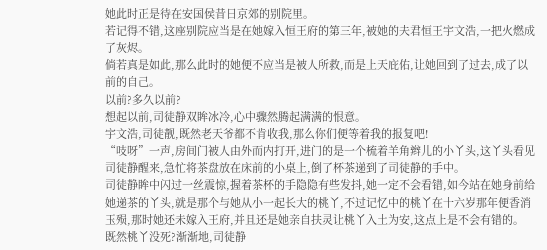她此时正是待在安国侯昔日京郊的别院里。
若记得不错,这座别院应当是在她嫁入恒王府的第三年,被她的夫君恒王宇文浩,一把火燃成了灰烬。
倘若真是如此,那么此时的她便不应当是被人所救,而是上天庇佑,让她回到了过去,成了以前的自己。
以前?多久以前?
想起以前,司徒静双眸冰冷,心中骤然腾起满满的恨意。
宇文浩,司徒靓,既然老天爷都不肯收我,那么你们便等着我的报复吧!
“吱呀”一声,房间门被人由外而内打开,进门的是一个梳着羊角辫儿的小丫头,这丫头看见司徒静醒来,急忙将茶盘放在床前的小桌上,倒了杯茶递到了司徒静的手中。
司徒静眸中闪过一丝震惊,握着茶杯的手隐隐有些发抖,她一定不会看错,如今站在她身前给她递茶的丫头,就是那个与她从小一起长大的桃丫,不过记忆中的桃丫在十六岁那年便香消玉殒,那时她还未嫁入王府,并且还是她亲自扶灵让桃丫入土为安,这点上是不会有错的。
既然桃丫没死?渐渐地,司徒静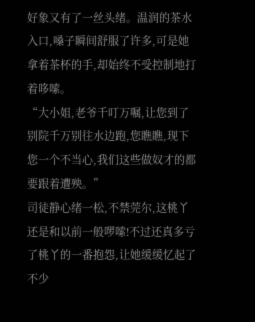好象又有了一丝头绪。温润的茶水入口,嗓子瞬间舒服了许多,可是她拿着茶杯的手,却始终不受控制地打着哆嗦。
“大小姐,老爷千叮万嘱,让您到了别院千万别往水边跑,您瞧瞧,现下您一个不当心,我们这些做奴才的都要跟着遭殃。”
司徒静心绪一松,不禁莞尔,这桃丫还是和以前一般啰嗦!不过还真多亏了桃丫的一番抱怨,让她缓缓忆起了不少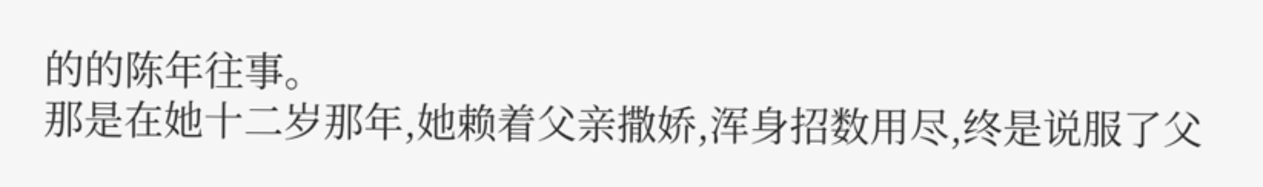的的陈年往事。
那是在她十二岁那年,她赖着父亲撒娇,浑身招数用尽,终是说服了父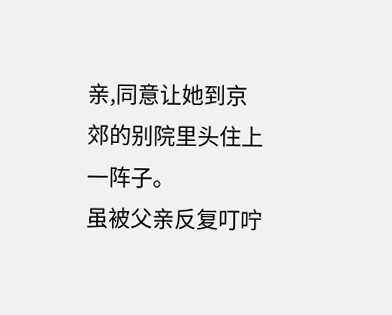亲,同意让她到京郊的别院里头住上一阵子。
虽被父亲反复叮咛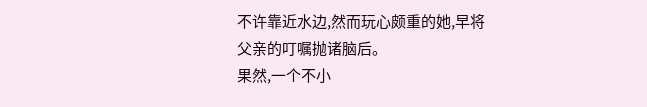不许靠近水边,然而玩心颇重的她,早将父亲的叮嘱抛诸脑后。
果然,一个不小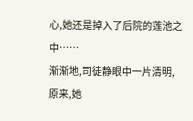心,她还是掉入了后院的莲池之中……
渐渐地,司徒静眼中一片清明,原来,她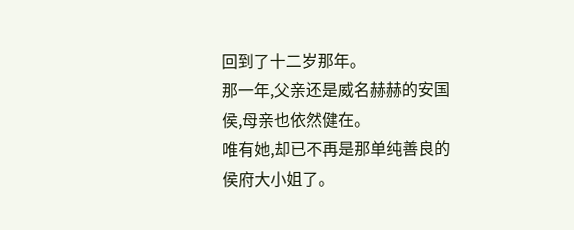回到了十二岁那年。
那一年,父亲还是威名赫赫的安国侯,母亲也依然健在。
唯有她,却已不再是那单纯善良的侯府大小姐了。